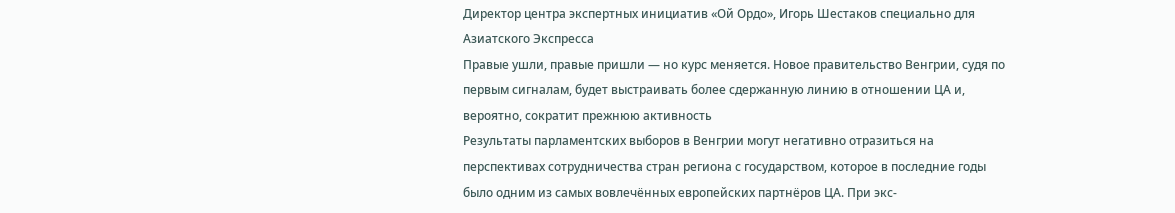Директор центра экспертных инициатив «Ой Ордо», Игорь Шестаков специально для Азиатского Экспресса
Правые ушли, правые пришли — но курс меняется. Новое правительство Венгрии, судя по первым сигналам, будет выстраивать более сдержанную линию в отношении ЦА и, вероятно, сократит прежнюю активность
Результаты парламентских выборов в Венгрии могут негативно отразиться на перспективах сотрудничества стран региона с государством, которое в последние годы было одним из самых вовлечённых европейских партнёров ЦА. При экс-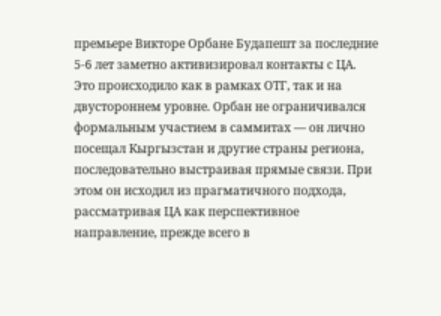премьере Викторе Орбане Будапешт за последние 5-6 лет заметно активизировал контакты с ЦА.
Это происходило как в рамках ОТГ, так и на двустороннем уровне. Орбан не ограничивался формальным участием в саммитах — он лично посещал Кыргызстан и другие страны региона, последовательно выстраивая прямые связи. При этом он исходил из прагматичного подхода, рассматривая ЦА как перспективное направление, прежде всего в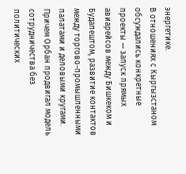энергетике.
В отношениях с Кыргызстаном обсуждались конкретные проекты — запуск прямых авиарейсов между Бишкеком и Будапештом, развитие контактов между торгово-промышленными палатами и деловыми кругами. Причем Орбан продвигал модель сотрудничества без политических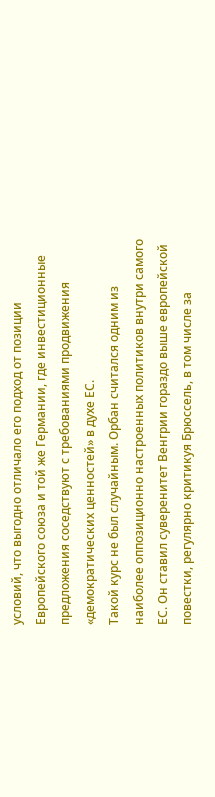условий, что выгодно отличало его подход от позиции Европейского союза и той же Германии, где инвестиционные предложения соседствуют с требованиями продвижения «демократических ценностей» в духе ЕС.
Такой курс не был случайным. Орбан считался одним из наиболее оппозиционно настроенных политиков внутри самого ЕС. Он ставил суверенитет Венгрии гораздо выше европейской повестки, регулярно критикуя Брюссель, в том числе за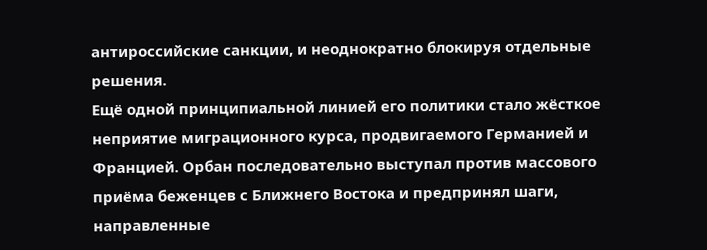антироссийские санкции, и неоднократно блокируя отдельные решения.
Ещё одной принципиальной линией его политики стало жёсткое неприятие миграционного курса, продвигаемого Германией и Францией. Орбан последовательно выступал против массового приёма беженцев с Ближнего Востока и предпринял шаги, направленные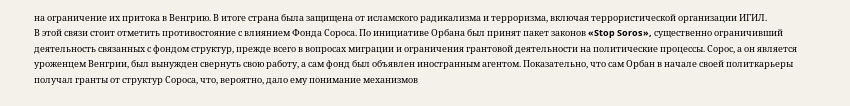на ограничение их притока в Венгрию. В итоге страна была защищена от исламского радикализма и терроризма, включая террористической организации ИГИЛ.
В этой связи стоит отметить противостояние с влиянием Фонда Сороса. По инициативе Орбана был принят пакет законов «Stop Soros», существенно ограничивший деятельность связанных с фондом структур, прежде всего в вопросах миграции и ограничения грантовой деятельности на политические процессы. Сорос, а он является уроженцем Венгрии, был вынужден свернуть свою работу, а сам фонд был объявлен иностранным агентом. Показательно, что сам Орбан в начале своей политкарьеры получал гранты от структур Сороса, что, вероятно, дало ему понимание механизмов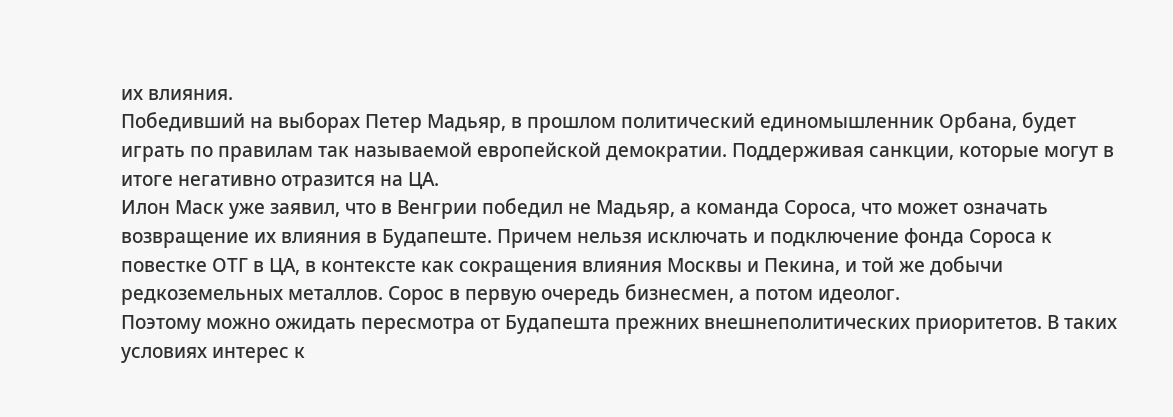их влияния.
Победивший на выборах Петер Мадьяр, в прошлом политический единомышленник Орбана, будет играть по правилам так называемой европейской демократии. Поддерживая санкции, которые могут в итоге негативно отразится на ЦА.
Илон Маск уже заявил, что в Венгрии победил не Мадьяр, а команда Сороса, что может означать возвращение их влияния в Будапеште. Причем нельзя исключать и подключение фонда Сороса к повестке ОТГ в ЦА, в контексте как сокращения влияния Москвы и Пекина, и той же добычи редкоземельных металлов. Сорос в первую очередь бизнесмен, а потом идеолог.
Поэтому можно ожидать пересмотра от Будапешта прежних внешнеполитических приоритетов. В таких условиях интерес к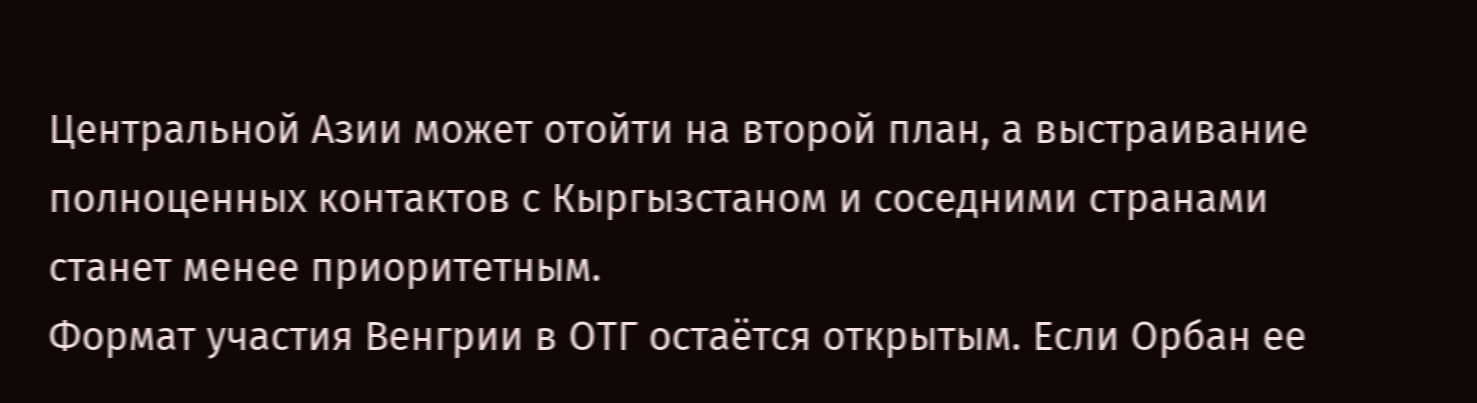Центральной Азии может отойти на второй план, а выстраивание полноценных контактов с Кыргызстаном и соседними странами станет менее приоритетным.
Формат участия Венгрии в ОТГ остаётся открытым. Если Орбан ее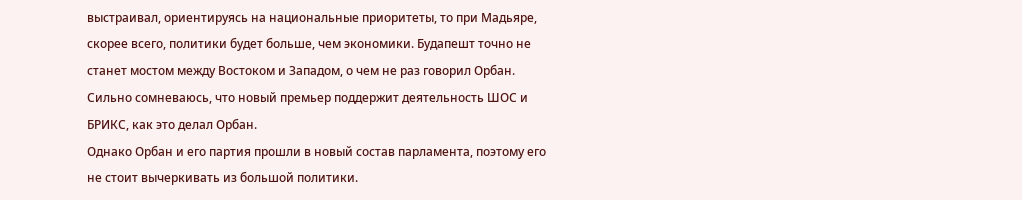выстраивал, ориентируясь на национальные приоритеты, то при Мадьяре, скорее всего, политики будет больше, чем экономики. Будапешт точно не станет мостом между Востоком и Западом, о чем не раз говорил Орбан. Сильно сомневаюсь, что новый премьер поддержит деятельность ШОС и БРИКС, как это делал Орбан.
Однако Орбан и его партия прошли в новый состав парламента, поэтому его не стоит вычеркивать из большой политики.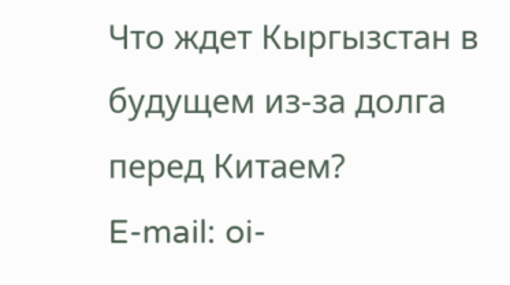Что ждет Кыргызстан в будущем из-за долга перед Китаем?
E-mail: oi-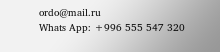ordo@mail.ru
Whats App: +996 555 547 320